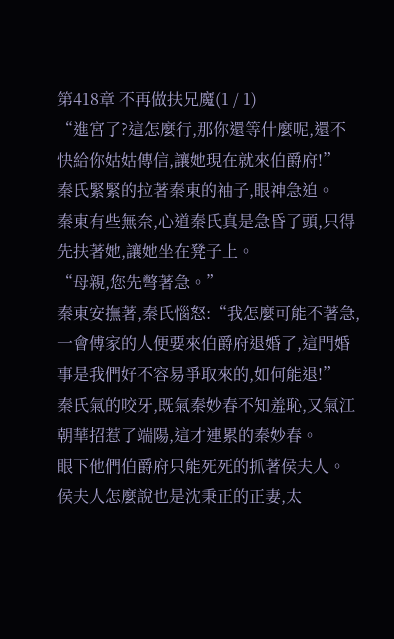第418章 不再做扶兄魔(1 / 1)
“進宮了?這怎麼行,那你還等什麼呢,還不快給你姑姑傳信,讓她現在就來伯爵府!”
秦氏緊緊的拉著秦東的袖子,眼神急迫。
秦東有些無奈,心道秦氏真是急昏了頭,只得先扶著她,讓她坐在凳子上。
“母親,您先彆著急。”
秦東安撫著,秦氏惱怒:“我怎麼可能不著急,一會傅家的人便要來伯爵府退婚了,這門婚事是我們好不容易爭取來的,如何能退!”
秦氏氣的咬牙,既氣秦妙春不知羞恥,又氣江朝華招惹了端陽,這才連累的秦妙春。
眼下他們伯爵府只能死死的抓著侯夫人。
侯夫人怎麼說也是沈秉正的正妻,太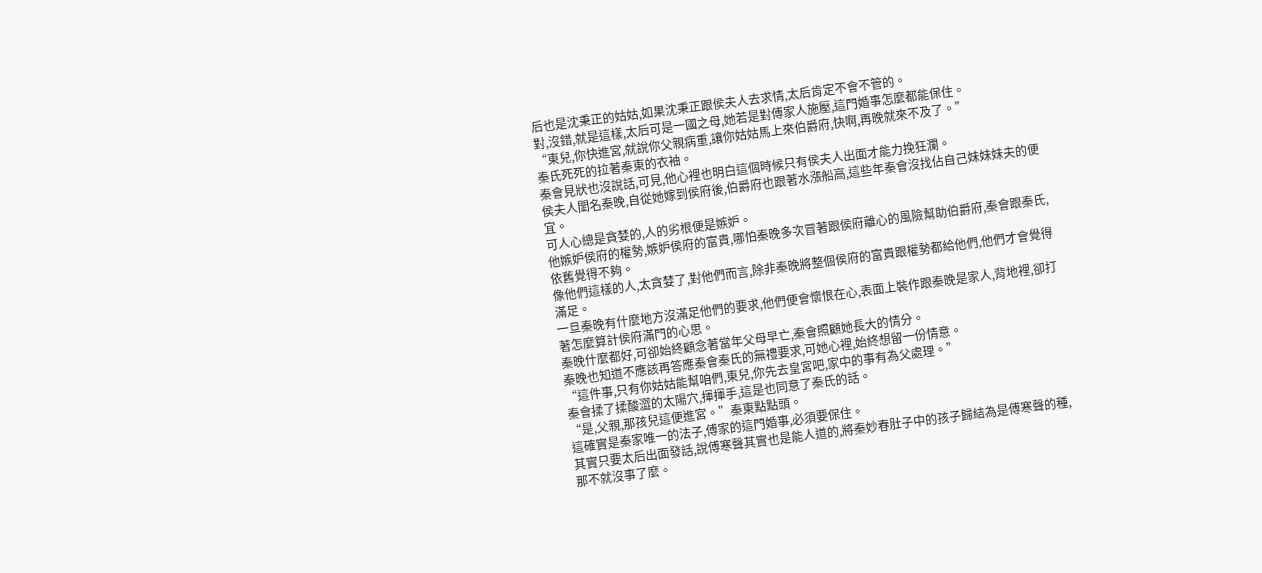后也是沈秉正的姑姑,如果沈秉正跟侯夫人去求情,太后肯定不會不管的。
對,沒錯,就是這樣,太后可是一國之母,她若是對傅家人施壓,這門婚事怎麼都能保住。
“東兒,你快進宮,就說你父親病重,讓你姑姑馬上來伯爵府,快啊,再晚就來不及了。”
秦氏死死的拉著秦東的衣袖。
秦會見狀也沒說話,可見,他心裡也明白這個時候只有侯夫人出面才能力挽狂瀾。
侯夫人閨名秦晚,自從她嫁到侯府後,伯爵府也跟著水漲船高,這些年秦會沒找佔自己妹妹妹夫的便宜。
可人心總是貪婪的,人的劣根便是嫉妒。
他嫉妒侯府的權勢,嫉妒侯府的富貴,哪怕秦晚多次冒著跟侯府離心的風險幫助伯爵府,秦會跟秦氏,依舊覺得不夠。
像他們這樣的人,太貪婪了,對他們而言,除非秦晚將整個侯府的富貴跟權勢都給他們,他們才會覺得滿足。
一旦秦晚有什麼地方沒滿足他們的要求,他們便會懷恨在心,表面上裝作跟秦晚是家人,背地裡,卻打著怎麼算計侯府滿門的心思。
秦晚什麼都好,可卻始終顧念著當年父母早亡,秦會照顧她長大的情分。
秦晚也知道不應該再答應秦會秦氏的無禮要求,可她心裡,始終想留一份情意。
“這件事,只有你姑姑能幫咱們,東兒,你先去皇宮吧,家中的事有為父處理。”
秦會揉了揉酸澀的太陽穴,揮揮手,這是也同意了秦氏的話。
“是,父親,那孩兒這便進宮。”秦東點點頭。
這確實是秦家唯一的法子,傅家的這門婚事,必須要保住。
其實只要太后出面發話,說傅寒聲其實也是能人道的,將秦妙春肚子中的孩子歸結為是傅寒聲的種,那不就沒事了麼。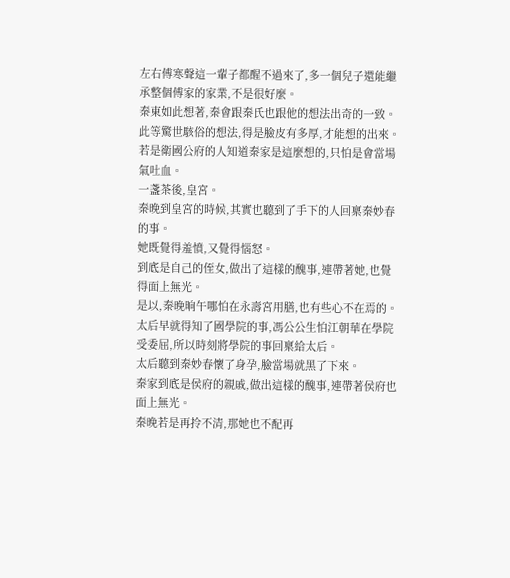左右傅寒聲這一輩子都醒不過來了,多一個兒子還能繼承整個傅家的家業,不是很好麼。
秦東如此想著,秦會跟秦氏也跟他的想法出奇的一致。
此等驚世駭俗的想法,得是臉皮有多厚,才能想的出來。
若是衛國公府的人知道秦家是這麼想的,只怕是會當場氣吐血。
一盞茶後,皇宮。
秦晚到皇宮的時候,其實也聽到了手下的人回稟秦妙春的事。
她既覺得羞憤,又覺得惱怒。
到底是自己的侄女,做出了這樣的醜事,連帶著她,也覺得面上無光。
是以,秦晚晌午哪怕在永壽宮用膳,也有些心不在焉的。
太后早就得知了國學院的事,馮公公生怕江朝華在學院受委屈,所以時刻將學院的事回稟給太后。
太后聽到秦妙春懷了身孕,臉當場就黑了下來。
秦家到底是侯府的親戚,做出這樣的醜事,連帶著侯府也面上無光。
秦晚若是再拎不清,那她也不配再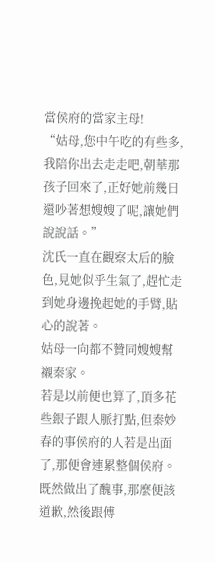當侯府的當家主母!
“姑母,您中午吃的有些多,我陪你出去走走吧,朝華那孩子回來了,正好她前幾日還吵著想嫂嫂了呢,讓她們說說話。”
沈氏一直在觀察太后的臉色,見她似乎生氣了,趕忙走到她身邊挽起她的手臂,貼心的說著。
姑母一向都不贊同嫂嫂幫襯秦家。
若是以前便也算了,頂多花些銀子跟人脈打點,但秦妙春的事侯府的人若是出面了,那便會連累整個侯府。
既然做出了醜事,那麼便該道歉,然後跟傅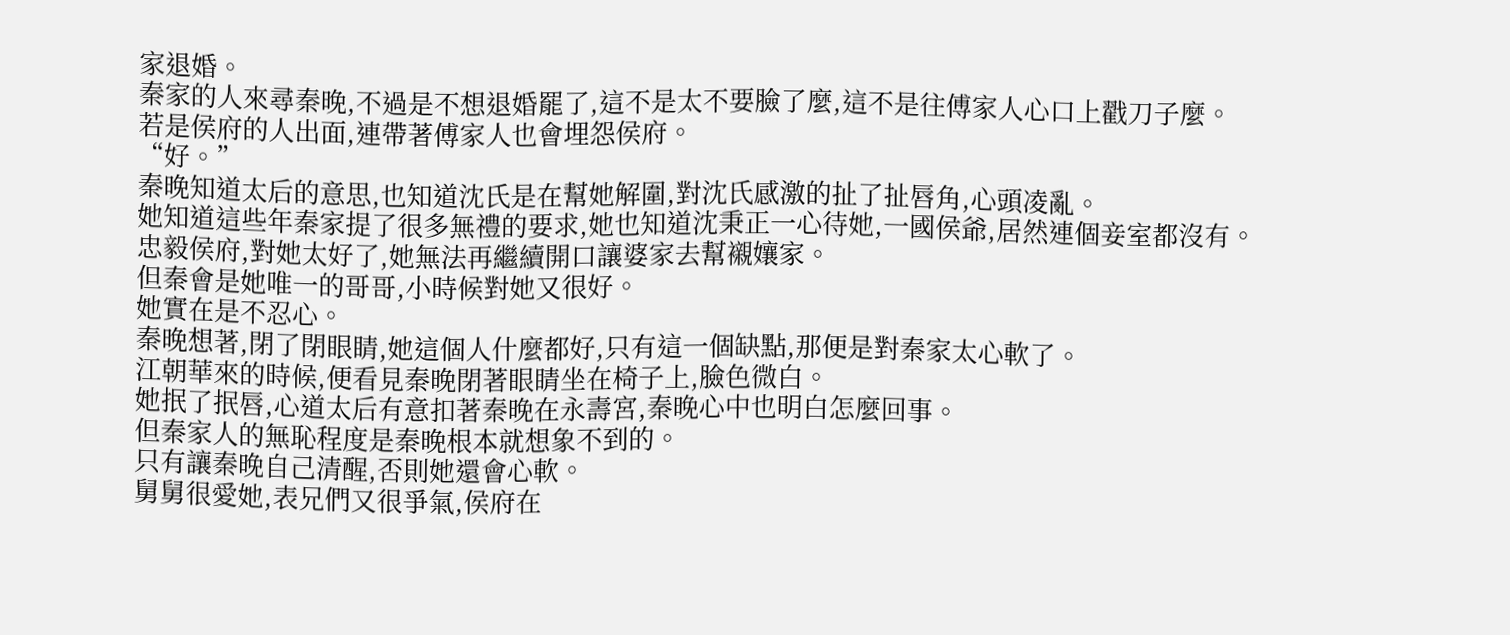家退婚。
秦家的人來尋秦晚,不過是不想退婚罷了,這不是太不要臉了麼,這不是往傅家人心口上戳刀子麼。
若是侯府的人出面,連帶著傅家人也會埋怨侯府。
“好。”
秦晚知道太后的意思,也知道沈氏是在幫她解圍,對沈氏感激的扯了扯唇角,心頭凌亂。
她知道這些年秦家提了很多無禮的要求,她也知道沈秉正一心待她,一國侯爺,居然連個妾室都沒有。
忠毅侯府,對她太好了,她無法再繼續開口讓婆家去幫襯孃家。
但秦會是她唯一的哥哥,小時候對她又很好。
她實在是不忍心。
秦晚想著,閉了閉眼睛,她這個人什麼都好,只有這一個缺點,那便是對秦家太心軟了。
江朝華來的時候,便看見秦晚閉著眼睛坐在椅子上,臉色微白。
她抿了抿唇,心道太后有意扣著秦晚在永壽宮,秦晚心中也明白怎麼回事。
但秦家人的無恥程度是秦晚根本就想象不到的。
只有讓秦晚自己清醒,否則她還會心軟。
舅舅很愛她,表兄們又很爭氣,侯府在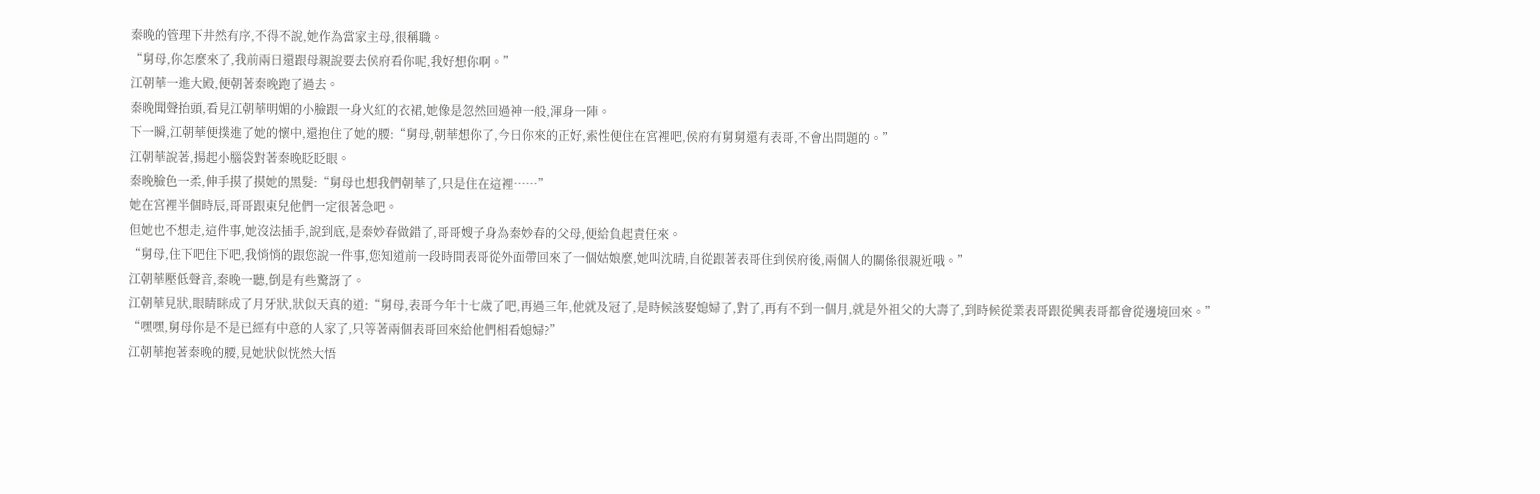秦晚的管理下井然有序,不得不說,她作為當家主母,很稱職。
“舅母,你怎麼來了,我前兩日還跟母親說要去侯府看你呢,我好想你啊。”
江朝華一進大殿,便朝著秦晚跑了過去。
秦晚聞聲抬頭,看見江朝華明媚的小臉跟一身火紅的衣裙,她像是忽然回過神一般,渾身一陣。
下一瞬,江朝華便撲進了她的懷中,還抱住了她的腰:“舅母,朝華想你了,今日你來的正好,索性便住在宮裡吧,侯府有舅舅還有表哥,不會出問題的。”
江朝華說著,揚起小腦袋對著秦晚眨眨眼。
秦晚臉色一柔,伸手摸了摸她的黑髮:“舅母也想我們朝華了,只是住在這裡……”
她在宮裡半個時辰,哥哥跟東兒他們一定很著急吧。
但她也不想走,這件事,她沒法插手,說到底,是秦妙春做錯了,哥哥嫂子身為秦妙春的父母,便給負起責任來。
“舅母,住下吧住下吧,我悄悄的跟您說一件事,您知道前一段時間表哥從外面帶回來了一個姑娘麼,她叫沈晴,自從跟著表哥住到侯府後,兩個人的關係很親近哦。”
江朝華壓低聲音,秦晚一聽,倒是有些驚訝了。
江朝華見狀,眼睛眯成了月牙狀,狀似天真的道:“舅母,表哥今年十七歲了吧,再過三年,他就及冠了,是時候該娶媳婦了,對了,再有不到一個月,就是外祖父的大壽了,到時候從業表哥跟從興表哥都會從邊境回來。”
“嘿嘿,舅母你是不是已經有中意的人家了,只等著兩個表哥回來給他們相看媳婦?”
江朝華抱著秦晚的腰,見她狀似恍然大悟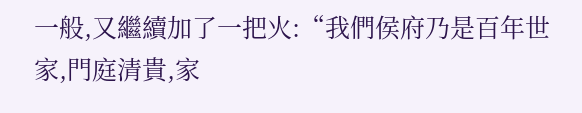一般,又繼續加了一把火:“我們侯府乃是百年世家,門庭清貴,家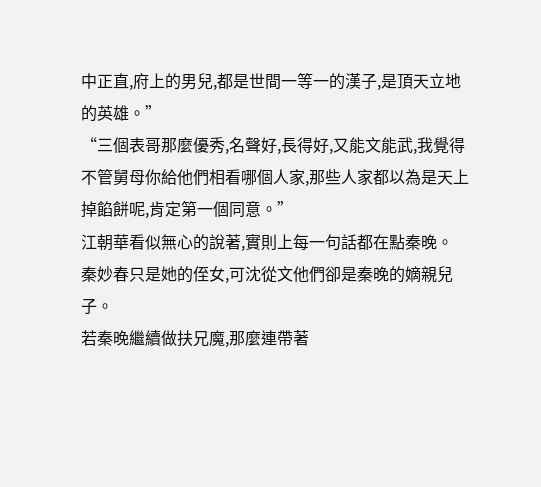中正直,府上的男兒,都是世間一等一的漢子,是頂天立地的英雄。”
“三個表哥那麼優秀,名聲好,長得好,又能文能武,我覺得不管舅母你給他們相看哪個人家,那些人家都以為是天上掉餡餅呢,肯定第一個同意。”
江朝華看似無心的說著,實則上每一句話都在點秦晚。
秦妙春只是她的侄女,可沈從文他們卻是秦晚的嫡親兒子。
若秦晚繼續做扶兄魔,那麼連帶著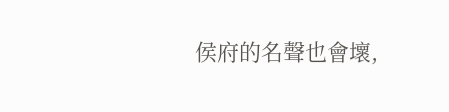侯府的名聲也會壞,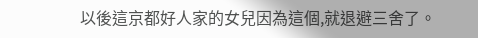以後這京都好人家的女兒因為這個,就退避三舍了。